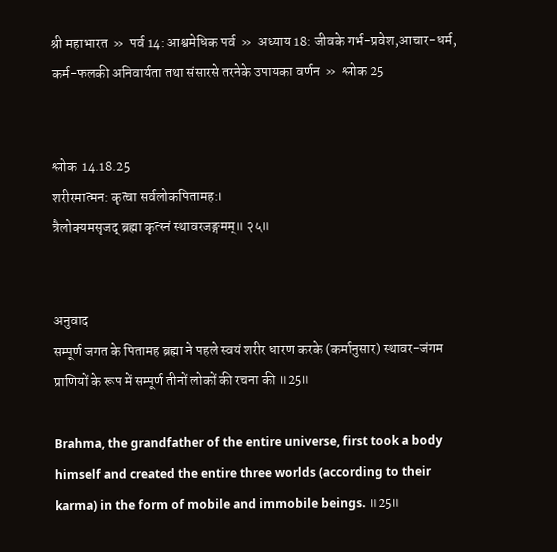श्री महाभारत  »  पर्व 14: आश्वमेधिक पर्व  »  अध्याय 18: जीवके गर्भ-प्रवेश,आचार-धर्म, कर्म-फलकी अनिवार्यता तथा संसारसे तरनेके उपायका वर्णन  »  श्लोक 25


श्लोक  14.18.25
शरीरमात्मन: कृत्वा सर्वलोकपितामह:।
त्रैलोक्यमसृजद् ब्रह्मा कृत्स्नं स्थावरजङ्गमम्॥ २५॥


अनुवाद
सम्पूर्ण जगत के पितामह ब्रह्मा ने पहले स्वयं शरीर धारण करके (कर्मानुसार) स्थावर-जंगम प्राणियों के रूप में सम्पूर्ण तीनों लोकों की रचना की ॥25॥

Brahma, the grandfather of the entire universe, first took a body himself and created the entire three worlds (according to their karma) in the form of mobile and immobile beings. ॥25॥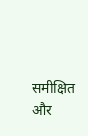समीक्षित और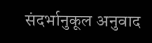संदर्भानुकूल अनुवाद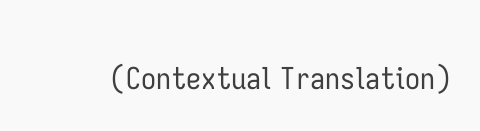(Contextual Translation)